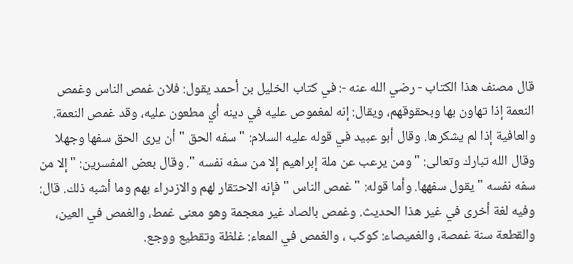قال مصنف هذا الكتاب - رضي الله عنه -: في كتاب الخليل بن أحمد يقول: فلان غمص الناس وغمص النعمة إذا تهاون بها وبحقوقهم، ويقال: إنه لمغموص عليه في دينه أي مطعون عليه، وقد غمص النعمة. والعافية إذا لم يشكرها. وقال أبو عبيد في قوله عليه السلام: " سفه الحق " أن يرى الحق سفها وجهلا وقال الله تبارك وتعالى: " ومن يرعب عن ملة إبراهيم إلا من سفه نفسه ". وقال بعض المفسرين: " إلا من سفه نفسه " يقول سفهها. وأما قوله: " غمص الناس " فإنه الاحتقار لهم والازدراء بهم وما أشبه ذلك. قال: وفيه لغة أخرى في غير هذا الحديث. وغمص بالصاد غير معجمة وهو معنى غمط، والغمص في العين، والقطعة سنة غمصة، والغميصاء: كوكب ، والغمص في المعاء: غلظة وتقطيع ووجع.